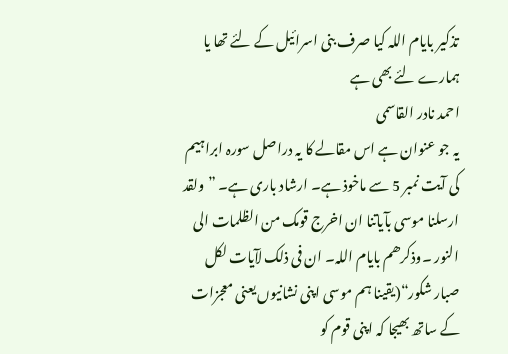تذکیر بایام اللہ کیا صرف بنی اسرائیل کے لئے تھا یا ہمارے لئے بھی ہے
احمد نادر القاسمی
یہ جو عنوان ہے اس مقالے کا یہ دراصل سورہ ابراہیم کی آیت نمبر 5 سے ماخوذ ہے۔ ارشاد باری ہے۔ ”ولقد ارسلنا موسی بآیاتنا ان اخرج قومک من الظلمات الی النور ۔وذکرھم بایام اللہ۔ ان فی ذلک لآیات لکل صبار شکور“(یقینا ہم موسی اپنی نشانیوں یعنی معجزات کے ساتھ بھیجا کہ اپنی قوم کو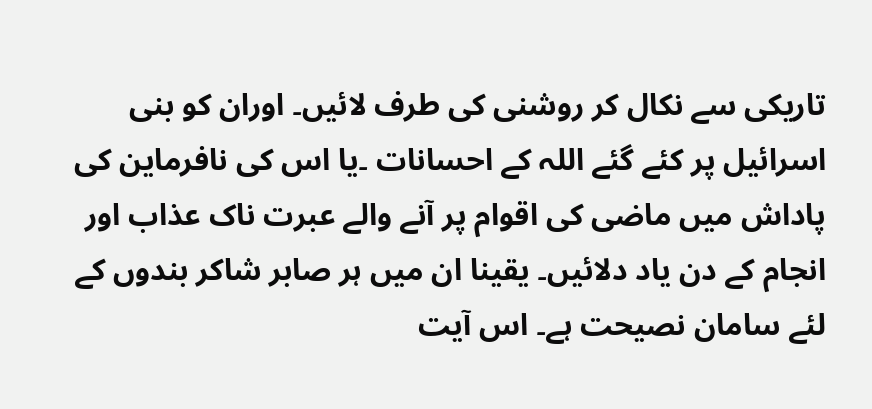تاریکی سے نکال کر روشنی کی طرف لائیں۔ اوران کو بنی اسرائیل پر کئے گئے اللہ کے احسانات ۔یا اس کی نافرماین کی پاداش میں ماضی کی اقوام پر آنے والے عبرت ناک عذاب اور انجام کے دن یاد دلائیں۔ یقینا ان میں ہر صابر شاکر بندوں کے لئے سامان نصیحت ہے۔ اس آیت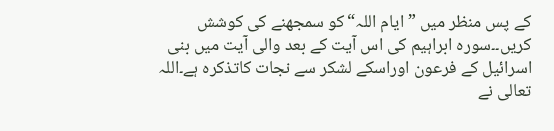کے پس منظر میں ”ایام اللہ“کو سمجھنے کی کوشش کریں۔۔سورہ ابراہیم کی اس آیت کے بعد والی آیت میں بنی اسرائیل کے فرعون اوراسکے لشکر سے نجات کاتذکرہ ہے۔اللہ تعالی نے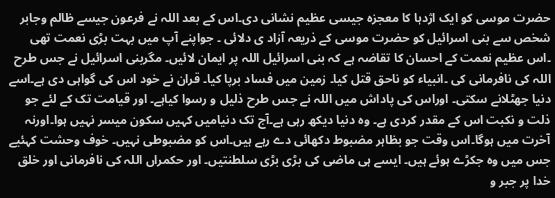حضرت موسی کو ایک اژدہا کا معجزہ جیسی عظیم نشانی دی۔اس کے بعد اللہ نے فرعون جیسے ظالم وجابر شخص سے بنی اسرائیل کو حضرت موسی کے ذریعہ آزاد ی دلائی ۔ جواپنے آپ میں بہت بڑی نعمت تھی ۔اس عظیم نعمت کے احسان کا تقاضہ ہے کہ بنی اسرائیل اللہ پر ایمان لائیں۔ مگربنی اسرائیل نے جس طرح اللہ کی نافرمانی کی ۔انبیاء کو ناحق قتل کیا۔ زمین میں فساد برپا کیا۔ قران نے خود اس کی گواہی دی ہے۔اسے دنیا جھٹلانے سکتی۔ اوراس کی پاداش میں اللہ نے جس طرح ذلیل و رسوا کیاہے۔ اور قیامت تک کے لئے جو ذلت و نکبت اس کے مقدر کردی ہے۔ وہ دنیا دیکھ رہی ہے۔آج تک دنیامیں کہیں سکون میسر نہیں ہوا۔اورنہ آخرت میں ہوگا۔اس وقت جو بظاہر مضبوط دکھائی دے رہے ہیں۔اس کو مضبوطی نہیں۔ خوف وحشت کہئیے جس میں وہ جکڑے ہوئے ہیں۔ ایسے ہی ماضی کی بڑی بڑی سلطنتیں۔ اور حکمراں اللہ کی نافرمانی اور خلق خدا پر جبر و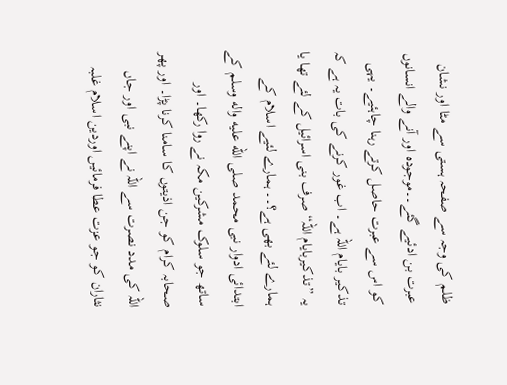ظلم کی وجہ سے صفحہ ہستی سے مٹا اور نشان عبرت بن ادئیے گئے۔۔موجودہ اور آنے والے انسانوں کو اس سے عبرت حاصل کرتے رہنا چاہئیے۔ یہی تذکیر بایام اللہ ہے۔ اب غور کرنے کی بات یہ ہے کہ یہ ”تذکیربایام اللہ“ صرف بنی اسرائیل کے لئے تھا یا ہمارے لئے بھی ہے؟۔۔ ہمارے لئیے اسلام کے ابتدائی ادوار نبی محمد صلى الله عليه واله وسلم کے ساتھ جو سلوک مشرکین مکہ نے روا رکھا۔ اور صحابہ کرام کو جن اذیتوں کا سامنا کرنا پڑا۔ اور پھر اللہ کی مدد نصرت سے اللہ نے اپنے نبی اور جاں نثاران کو جو عزت عطا فرمائیں اوردین اسلام غلبہ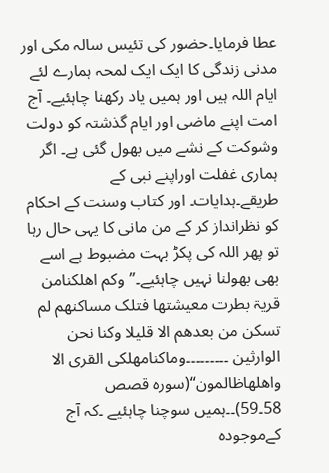عطا فرمایا۔حضور کی تئیس سالہ مکی اور مدنی زندگی کا ایک ایک لمحہ ہمارے لئے ایام اللہ ہیں اور ہمیں یاد رکھنا چاہئیے۔ آج امت اپنے ماضی اور ایام گذشتہ کو دولت وشوکت کے نشے میں بھول گئی ہے۔ اگر ہماری غفلت اوراپنے نبی کے طریقے۔ہدایات۔ اور کتاب وسنت کے احکام کو نظرانداز کر کے من مانی کا یہی حال رہا تو پھر اللہ کی پکڑ بہت مضبوط ہے اسے بھی بھولنا نہیں چاہئیے۔”وکم اھلکنامن قریۃ بطرت معیشتھا فتلک مساکنھم لم تسکن من بعدھم الا قلیلا وکنا نحن الوارثین ۔۔۔۔۔۔۔۔۔وماکنامھلکی القری الا واھلھاظالمون“(سورہ قصص 58۔59)۔۔ہمیں سوچنا چاہئیے ۔کہ آج کےموجودہ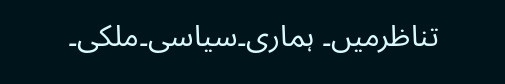تناظرمیں۔ ہماری۔سیاسی۔ملکی۔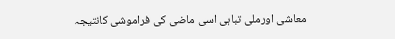معاشی اورملی تباہی اسی ماضی کی فراموشی کانتیجہ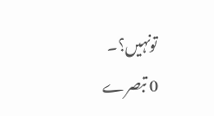تونہیں؟۔
0 تبصرے